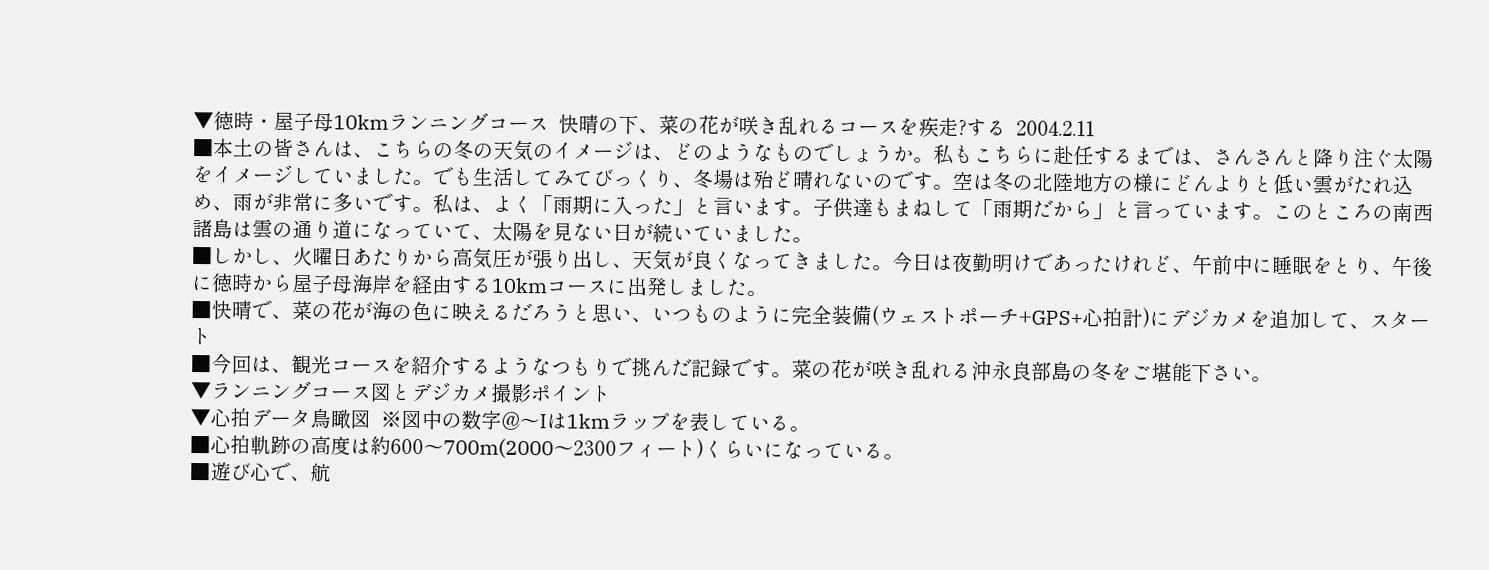▼徳時・屋子母10kmランニングコース  快晴の下、菜の花が咲き乱れるコースを疾走?する  2004.2.11
■本土の皆さんは、こちらの冬の天気のイメージは、どのようなものでしょうか。私もこちらに赴任するまでは、さんさんと降り注ぐ太陽をイメージしていました。でも生活してみてびっくり、冬場は殆ど晴れないのです。空は冬の北陸地方の様にどんよりと低い雲がたれ込め、雨が非常に多いです。私は、よく「雨期に入った」と言います。子供達もまねして「雨期だから」と言っています。このところの南西諸島は雲の通り道になっていて、太陽を見ない日が続いていました。
■しかし、火曜日あたりから高気圧が張り出し、天気が良くなってきました。今日は夜勤明けであったけれど、午前中に睡眠をとり、午後に徳時から屋子母海岸を経由する10kmコースに出発しました。
■快晴で、菜の花が海の色に映えるだろうと思い、いつものように完全装備(ウェストポーチ+GPS+心拍計)にデジカメを追加して、スタート
■今回は、観光コースを紹介するようなつもりで挑んだ記録です。菜の花が咲き乱れる沖永良部島の冬をご堪能下さい。
▼ランニングコース図とデジカメ撮影ポイント
▼心拍データ鳥瞰図  ※図中の数字@〜Iは1kmラップを表している。
■心拍軌跡の高度は約600〜700m(2000〜2300フィート)くらいになっている。
■遊び心で、航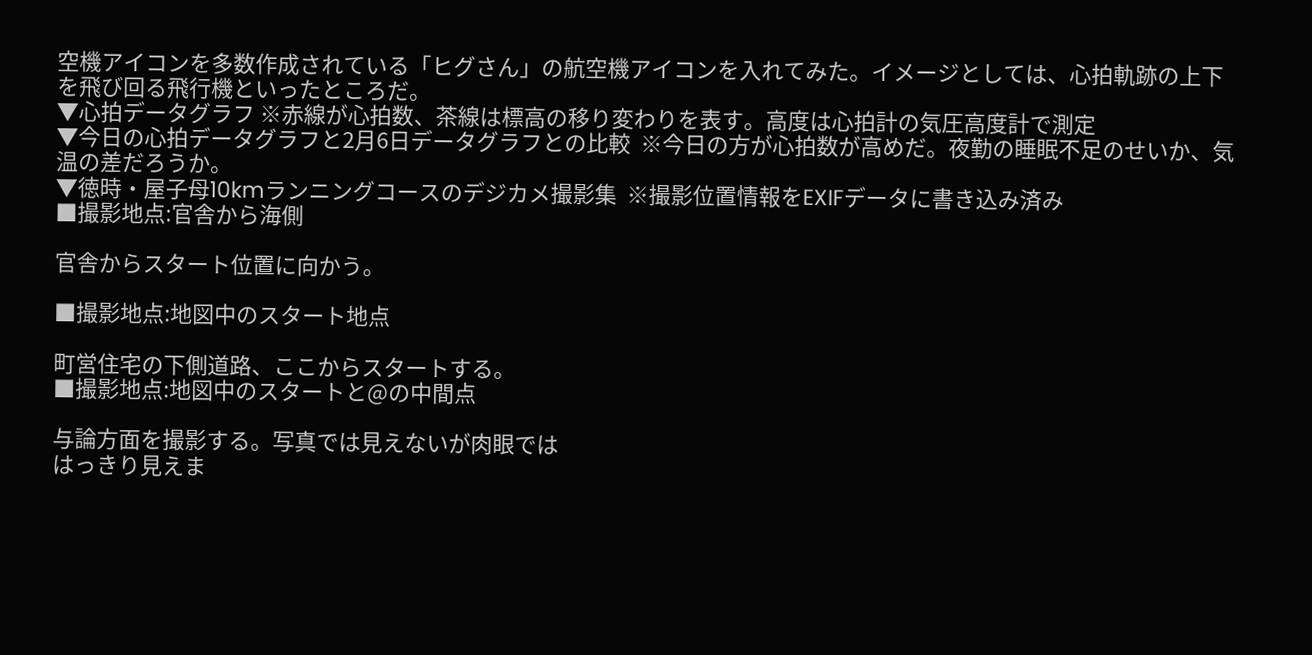空機アイコンを多数作成されている「ヒグさん」の航空機アイコンを入れてみた。イメージとしては、心拍軌跡の上下を飛び回る飛行機といったところだ。
▼心拍データグラフ ※赤線が心拍数、茶線は標高の移り変わりを表す。高度は心拍計の気圧高度計で測定
▼今日の心拍データグラフと2月6日データグラフとの比較  ※今日の方が心拍数が高めだ。夜勤の睡眠不足のせいか、気温の差だろうか。
▼徳時・屋子母10kmランニングコースのデジカメ撮影集  ※撮影位置情報をEXIFデータに書き込み済み
■撮影地点:官舎から海側

官舎からスタート位置に向かう。

■撮影地点:地図中のスタート地点

町営住宅の下側道路、ここからスタートする。
■撮影地点:地図中のスタートと@の中間点

与論方面を撮影する。写真では見えないが肉眼では
はっきり見えま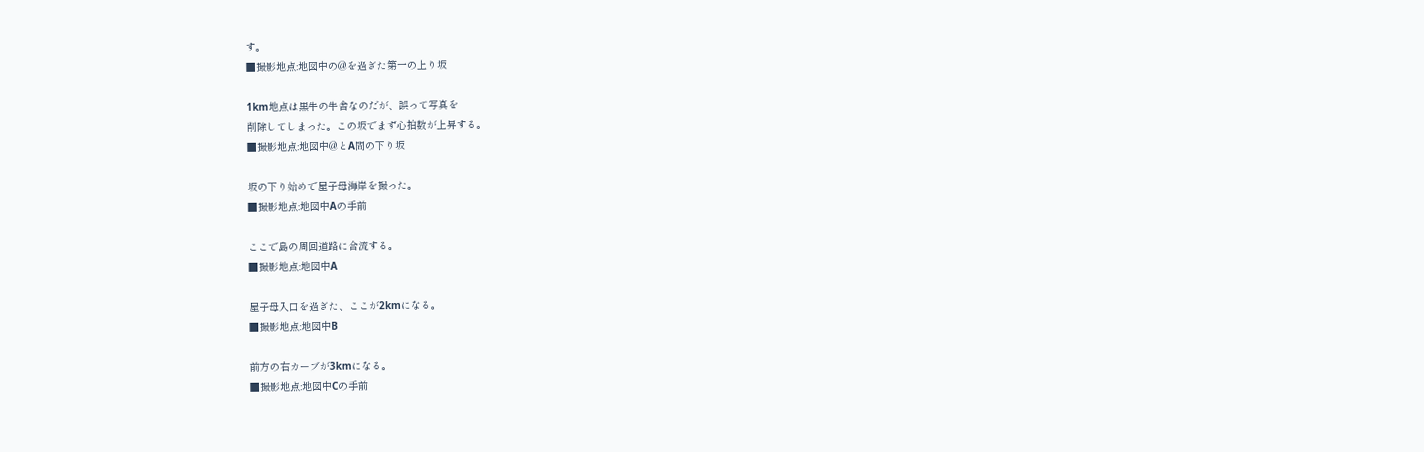す。
■撮影地点:地図中の@を過ぎた第一の上り坂

1km地点は黒牛の牛舎なのだが、誤って写真を
削除してしまった。この坂でまず心拍数が上昇する。
■撮影地点:地図中@とA間の下り坂

坂の下り始めで屋子母海岸を撮った。
■撮影地点:地図中Aの手前

ここで島の周回道路に合流する。
■撮影地点:地図中A

屋子母入口を過ぎた、ここが2kmになる。
■撮影地点:地図中B

前方の右カーブが3kmになる。
■撮影地点:地図中Cの手前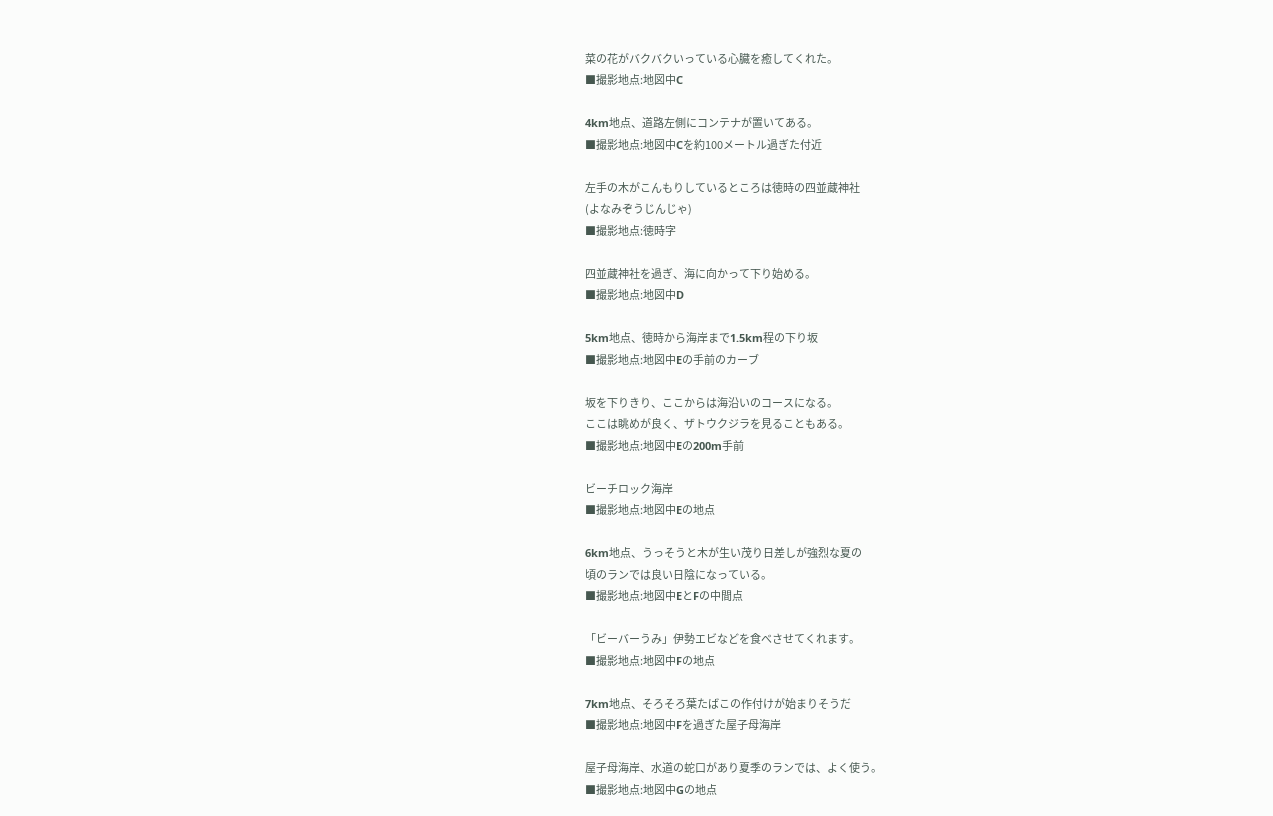菜の花がバクバクいっている心臓を癒してくれた。
■撮影地点:地図中C

4km地点、道路左側にコンテナが置いてある。
■撮影地点:地図中Cを約100メートル過ぎた付近

左手の木がこんもりしているところは徳時の四並蔵神社
(よなみぞうじんじゃ)
■撮影地点:徳時字

四並蔵神社を過ぎ、海に向かって下り始める。
■撮影地点:地図中D

5km地点、徳時から海岸まで1.5km程の下り坂
■撮影地点:地図中Eの手前のカーブ

坂を下りきり、ここからは海沿いのコースになる。
ここは眺めが良く、ザトウクジラを見ることもある。
■撮影地点:地図中Eの200m手前

ビーチロック海岸
■撮影地点:地図中Eの地点

6km地点、うっそうと木が生い茂り日差しが強烈な夏の
頃のランでは良い日陰になっている。
■撮影地点:地図中EとFの中間点

「ビーバーうみ」伊勢エビなどを食べさせてくれます。
■撮影地点:地図中Fの地点

7km地点、そろそろ葉たばこの作付けが始まりそうだ
■撮影地点:地図中Fを過ぎた屋子母海岸

屋子母海岸、水道の蛇口があり夏季のランでは、よく使う。
■撮影地点:地図中Gの地点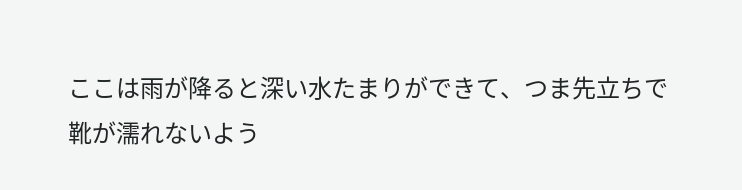ここは雨が降ると深い水たまりができて、つま先立ちで
靴が濡れないよう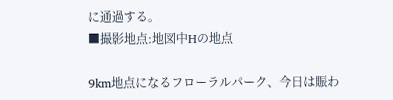に通過する。
■撮影地点:地図中Hの地点

9km地点になるフローラルパーク、今日は賑わ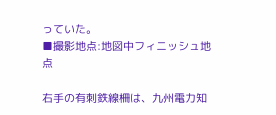っていた。
■撮影地点:地図中フィニッシュ地点

右手の有刺鉄線柵は、九州電力知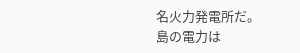名火力発電所だ。
島の電力は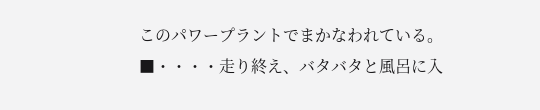このパワープラントでまかなわれている。
■・・・・走り終え、バタバタと風呂に入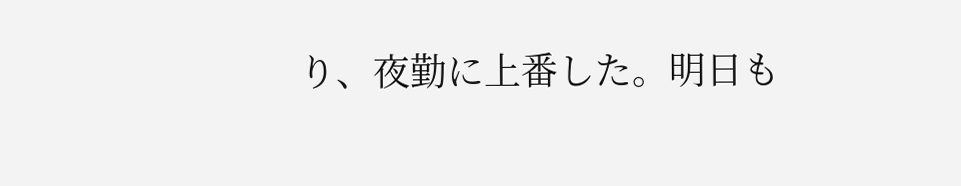り、夜勤に上番した。明日も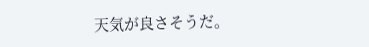天気が良さそうだ。